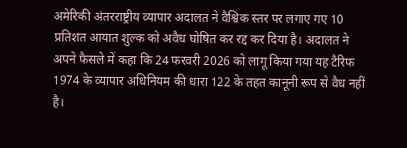अमेरिकी अंतरराष्ट्रीय व्यापार अदालत ने वैश्विक स्तर पर लगाए गए 10 प्रतिशत आयात शुल्क को अवैध घोषित कर रद्द कर दिया है। अदालत ने अपने फैसले में कहा कि 24 फरवरी 2026 को लागू किया गया यह टैरिफ 1974 के व्यापार अधिनियम की धारा 122 के तहत कानूनी रूप से वैध नहीं है।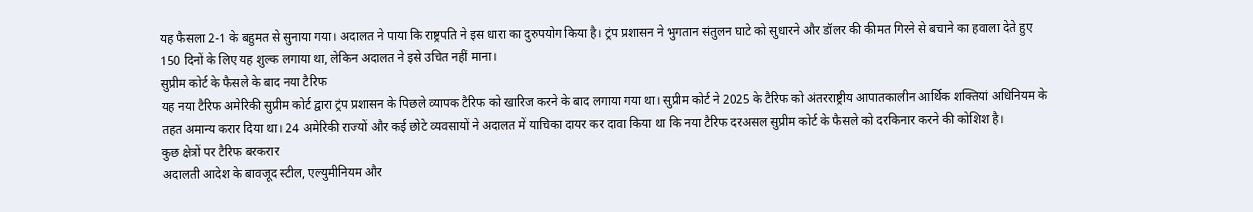यह फैसला 2-1 के बहुमत से सुनाया गया। अदालत ने पाया कि राष्ट्रपति ने इस धारा का दुरुपयोग किया है। ट्रंप प्रशासन ने भुगतान संतुलन घाटे को सुधारने और डॉलर की कीमत गिरने से बचाने का हवाला देते हुए 150 दिनों के लिए यह शुल्क लगाया था, लेकिन अदालत ने इसे उचित नहीं माना।
सुप्रीम कोर्ट के फैसले के बाद नया टैरिफ
यह नया टैरिफ अमेरिकी सुप्रीम कोर्ट द्वारा ट्रंप प्रशासन के पिछले व्यापक टैरिफ को खारिज करने के बाद लगाया गया था। सुप्रीम कोर्ट ने 2025 के टैरिफ को अंतरराष्ट्रीय आपातकालीन आर्थिक शक्तियां अधिनियम के तहत अमान्य करार दिया था। 24 अमेरिकी राज्यों और कई छोटे व्यवसायों ने अदालत में याचिका दायर कर दावा किया था कि नया टैरिफ दरअसल सुप्रीम कोर्ट के फैसले को दरकिनार करने की कोशिश है।
कुछ क्षेत्रों पर टैरिफ बरकरार
अदालती आदेश के बावजूद स्टील, एल्युमीनियम और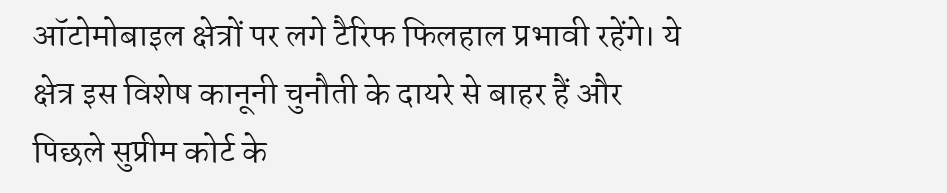ऑटोमोबाइल क्षेत्रों पर लगे टैरिफ फिलहाल प्रभावी रहेंगे। ये क्षेत्र इस विशेष कानूनी चुनौती के दायरे से बाहर हैं और पिछले सुप्रीम कोर्ट के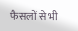फैसलों से भी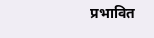प्रभावित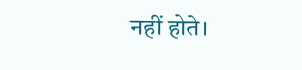नहीं होते।